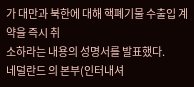가 대만과 북한에 대해 핵폐기물 수출입 계약을 즉시 취
소하라는 내용의 성명서를 발표했다.
네덜란드 의 본부(인터내셔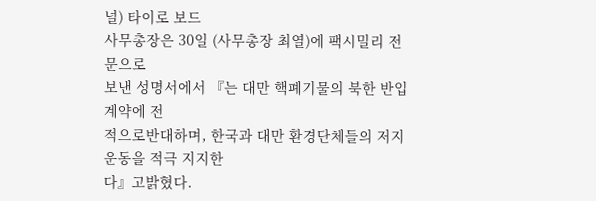널) 타이로 보드
사무총장은 30일 (사무총장 최열)에 팩시밀리 전문으로
보낸 성명서에서 『는 대만 핵폐기물의 북한 반입 계약에 전
적으로반대하며, 한국과 대만 환경단체들의 저지운동을 적극 지지한
다』고밝혔다.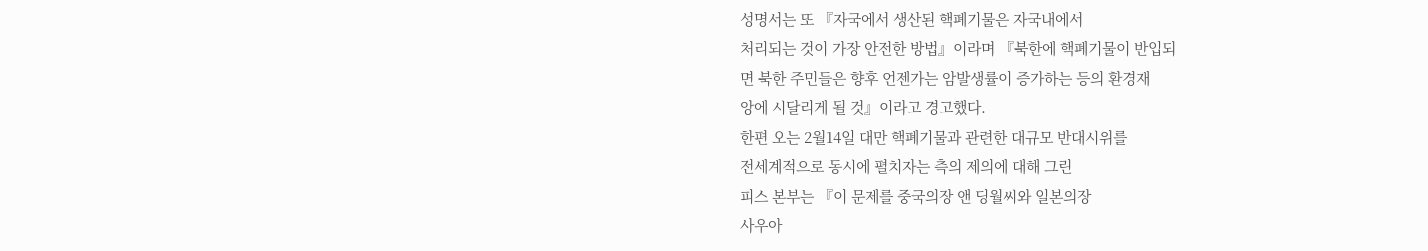성명서는 또 『자국에서 생산된 핵폐기물은 자국내에서
처리되는 것이 가장 안전한 방법』이라며 『북한에 핵폐기물이 반입되
면 북한 주민들은 향후 언젠가는 암발생률이 증가하는 등의 환경재
앙에 시달리게 될 것』이라고 경고했다.
한편 오는 2월14일 대만 핵폐기물과 관련한 대규모 반대시위를
전세계적으로 동시에 펼치자는 측의 제의에 대해 그린
피스 본부는 『이 문제를 중국의장 앤 딩월씨와 일본의장
사우아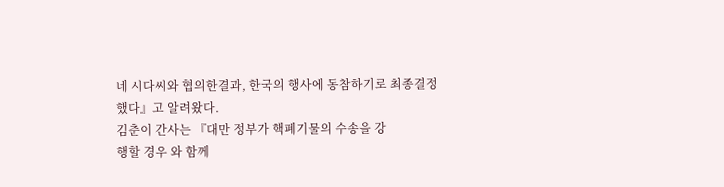네 시다씨와 협의한결과, 한국의 행사에 동참하기로 최종결정
했다』고 알려왔다.
김춘이 간사는 『대만 정부가 핵폐기물의 수송을 강
행할 경우 와 함께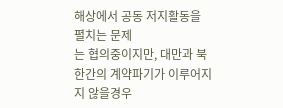해상에서 공동 저지활동을 펼치는 문제
는 협의중이지만, 대만과 북한간의 계약파기가 이루어지지 않을경우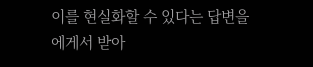이를 현실화할 수 있다는 답변을 에게서 받아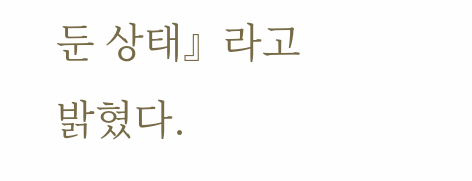둔 상태』라고
밝혔다.